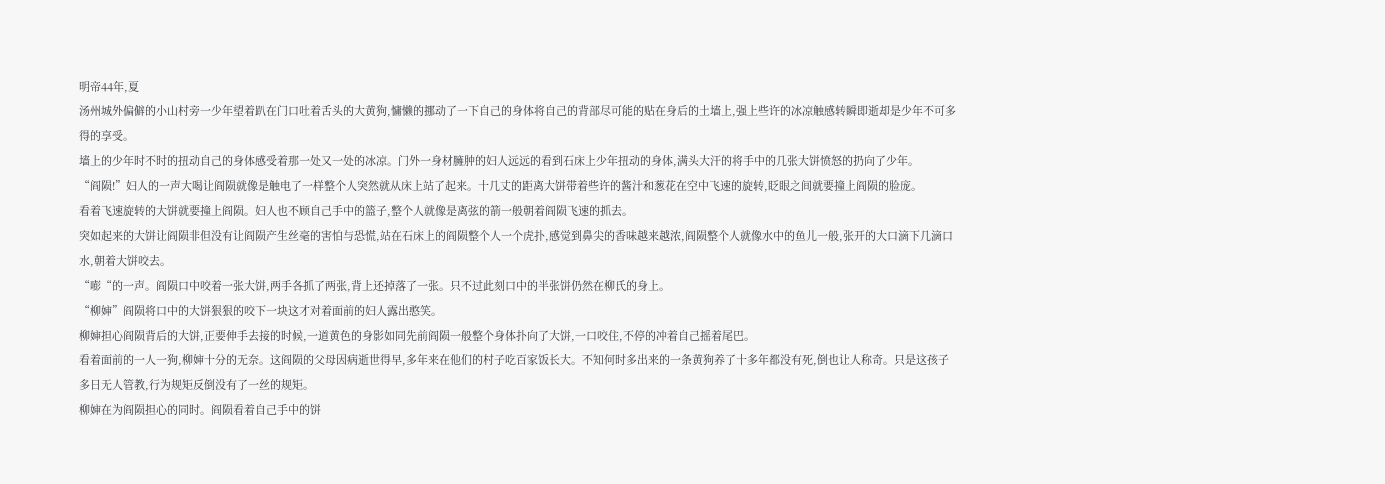明帝44年,夏
汤州城外偏僻的小山村旁一少年望着趴在门口吐着舌头的大黄狗,慵懒的挪动了一下自己的身体将自己的背部尽可能的贴在身后的土墙上,强上些许的冰凉触感转瞬即逝却是少年不可多得的享受。
墙上的少年时不时的扭动自己的身体感受着那一处又一处的冰凉。门外一身材臃肿的妇人远远的看到石床上少年扭动的身体,满头大汗的将手中的几张大饼愤怒的扔向了少年。
“阎陨!”妇人的一声大喝让阎陨就像是触电了一样整个人突然就从床上站了起来。十几丈的距离大饼带着些许的酱汁和葱花在空中飞速的旋转,眨眼之间就要撞上阎陨的脸庞。
看着飞速旋转的大饼就要撞上阎陨。妇人也不顾自己手中的篮子,整个人就像是离弦的箭一般朝着阎陨飞速的抓去。
突如起来的大饼让阎陨非但没有让阎陨产生丝毫的害怕与恐慌,站在石床上的阎陨整个人一个虎扑,感觉到鼻尖的香味越来越浓,阎陨整个人就像水中的鱼儿一般,张开的大口滴下几滴口水,朝着大饼咬去。
“嘭“的一声。阎陨口中咬着一张大饼,两手各抓了两张,背上还掉落了一张。只不过此刻口中的半张饼仍然在柳氏的身上。
“柳婶”阎陨将口中的大饼狠狠的咬下一块这才对着面前的妇人露出憨笑。
柳婶担心阎陨背后的大饼,正要伸手去接的时候,一道黄色的身影如同先前阎陨一般整个身体扑向了大饼,一口咬住,不停的冲着自己摇着尾巴。
看着面前的一人一狗,柳婶十分的无奈。这阎陨的父母因病逝世得早,多年来在他们的村子吃百家饭长大。不知何时多出来的一条黄狗养了十多年都没有死,倒也让人称奇。只是这孩子多日无人管教,行为规矩反倒没有了一丝的规矩。
柳婶在为阎陨担心的同时。阎陨看着自己手中的饼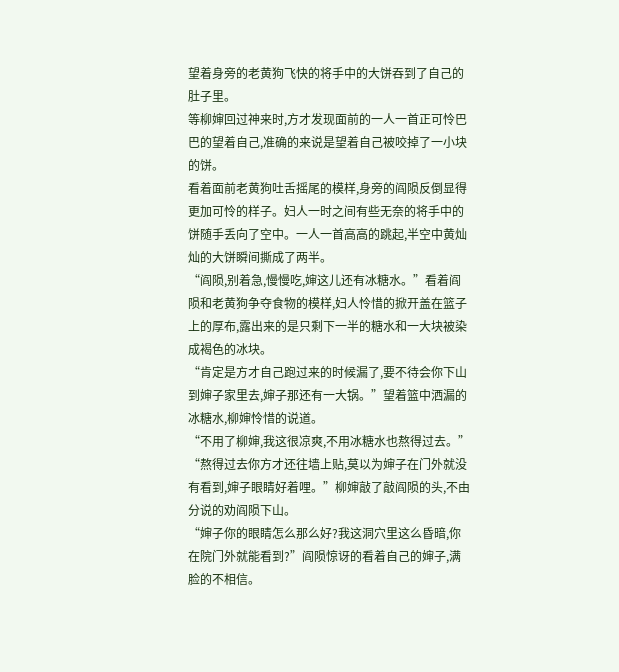望着身旁的老黄狗飞快的将手中的大饼吞到了自己的肚子里。
等柳婶回过神来时,方才发现面前的一人一首正可怜巴巴的望着自己,准确的来说是望着自己被咬掉了一小块的饼。
看着面前老黄狗吐舌摇尾的模样,身旁的阎陨反倒显得更加可怜的样子。妇人一时之间有些无奈的将手中的饼随手丢向了空中。一人一首高高的跳起,半空中黄灿灿的大饼瞬间撕成了两半。
“阎陨,别着急,慢慢吃,婶这儿还有冰糖水。”看着阎陨和老黄狗争夺食物的模样,妇人怜惜的掀开盖在篮子上的厚布,露出来的是只剩下一半的糖水和一大块被染成褐色的冰块。
“肯定是方才自己跑过来的时候漏了,要不待会你下山到婶子家里去,婶子那还有一大锅。”望着篮中洒漏的冰糖水,柳婶怜惜的说道。
“不用了柳婶,我这很凉爽,不用冰糖水也熬得过去。”
“熬得过去你方才还往墙上贴,莫以为婶子在门外就没有看到,婶子眼睛好着哩。”柳婶敲了敲阎陨的头,不由分说的劝阎陨下山。
“婶子你的眼睛怎么那么好?我这洞穴里这么昏暗,你在院门外就能看到?”阎陨惊讶的看着自己的婶子,满脸的不相信。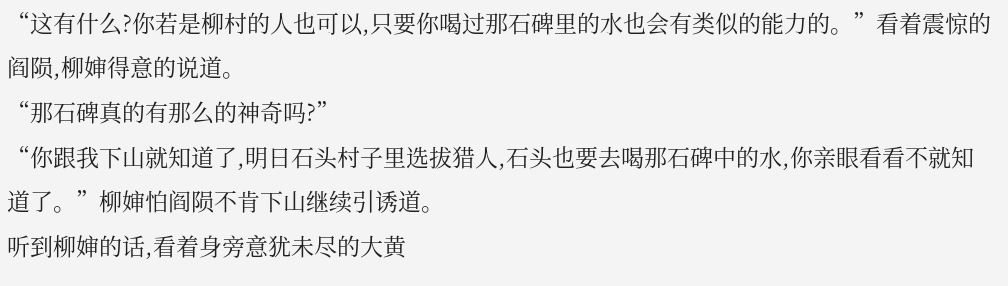“这有什么?你若是柳村的人也可以,只要你喝过那石碑里的水也会有类似的能力的。”看着震惊的阎陨,柳婶得意的说道。
“那石碑真的有那么的神奇吗?”
“你跟我下山就知道了,明日石头村子里选拔猎人,石头也要去喝那石碑中的水,你亲眼看看不就知道了。”柳婶怕阎陨不肯下山继续引诱道。
听到柳婶的话,看着身旁意犹未尽的大黄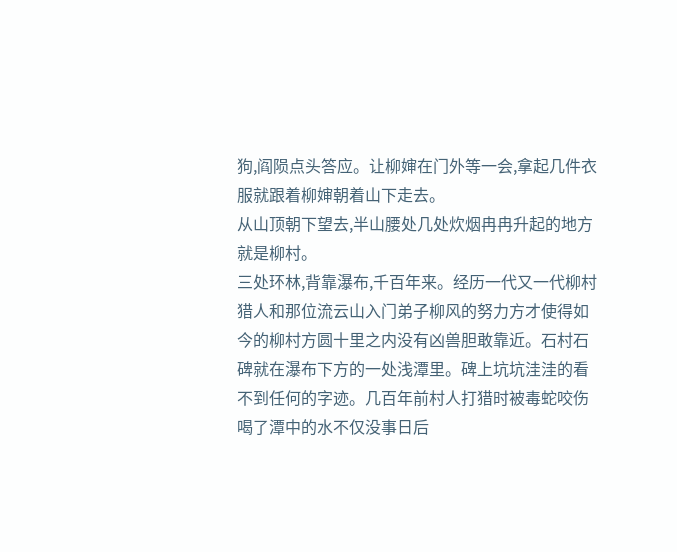狗,阎陨点头答应。让柳婶在门外等一会,拿起几件衣服就跟着柳婶朝着山下走去。
从山顶朝下望去,半山腰处几处炊烟冉冉升起的地方就是柳村。
三处环林,背靠瀑布,千百年来。经历一代又一代柳村猎人和那位流云山入门弟子柳风的努力方才使得如今的柳村方圆十里之内没有凶兽胆敢靠近。石村石碑就在瀑布下方的一处浅潭里。碑上坑坑洼洼的看不到任何的字迹。几百年前村人打猎时被毒蛇咬伤喝了潭中的水不仅没事日后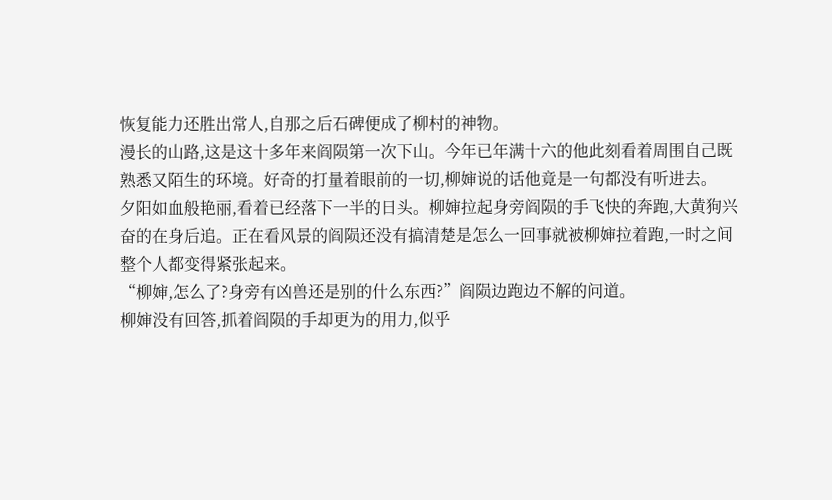恢复能力还胜出常人,自那之后石碑便成了柳村的神物。
漫长的山路,这是这十多年来阎陨第一次下山。今年已年满十六的他此刻看着周围自己既熟悉又陌生的环境。好奇的打量着眼前的一切,柳婶说的话他竟是一句都没有听进去。
夕阳如血般艳丽,看着已经落下一半的日头。柳婶拉起身旁阎陨的手飞快的奔跑,大黄狗兴奋的在身后追。正在看风景的阎陨还没有搞清楚是怎么一回事就被柳婶拉着跑,一时之间整个人都变得紧张起来。
“柳婶,怎么了?身旁有凶兽还是别的什么东西?”阎陨边跑边不解的问道。
柳婶没有回答,抓着阎陨的手却更为的用力,似乎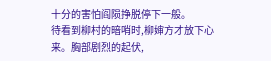十分的害怕阎陨挣脱停下一般。
待看到柳村的暗哨时,柳婶方才放下心来。胸部剧烈的起伏,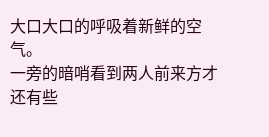大口大口的呼吸着新鲜的空气。
一旁的暗哨看到两人前来方才还有些